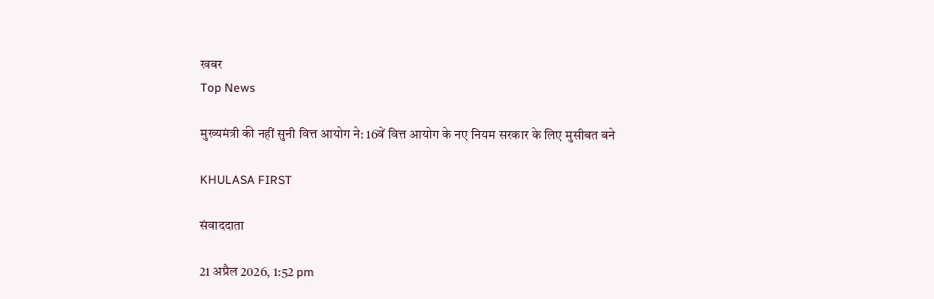खबर
Top News

मुख्यमंत्री की नहीं सुनी वित्त आयोग ने: 16वें वित्त आयोग के नए नियम सरकार के लिए मुसीबत बने

KHULASA FIRST

संवाददाता

21 अप्रैल 2026, 1:52 pm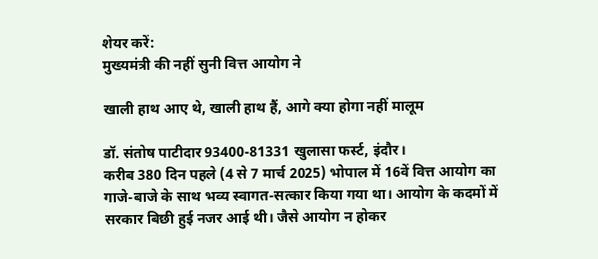शेयर करें:
मुख्यमंत्री की नहीं सुनी वित्त आयोग ने

खाली हाथ आए थे, खाली हाथ हैं, आगे क्या होगा नहीं मालूम

डॉ. संतोष पाटीदार 93400-81331 खुलासा फर्स्ट, इंदौर।
करीब 380 दिन पहले (4 से 7 मार्च 2025) भोपाल में 16वें वित्त आयोग का गाजे-बाजे के साथ भव्य स्वागत-सत्कार किया गया था। आयोग के कदमों में सरकार बिछी हुई नजर आई थी। जैसे आयोग न होकर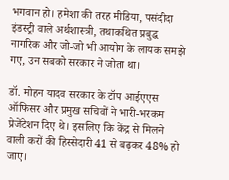भगवान हो। हमेशा की तरह मीडिया, पसंदीदा इंडस्ट्री वाले अर्थशास्त्री, तथाकथित प्रबुद्ध नागरिक और जो-जो भी आयोग के लायक समझे गए, उन सबको सरकार ने जोता था।

डॉ. मोहन यादव सरकार के टॉप आईएएस ऑफिसर और प्रमुख सचिवों ने भारी-भरकम प्रेजेंटेशन दिए थे। इसलिए कि केंद्र से मिलने वाली करों की हिस्सेदारी 41 से बढ़कर 48% हो जाए।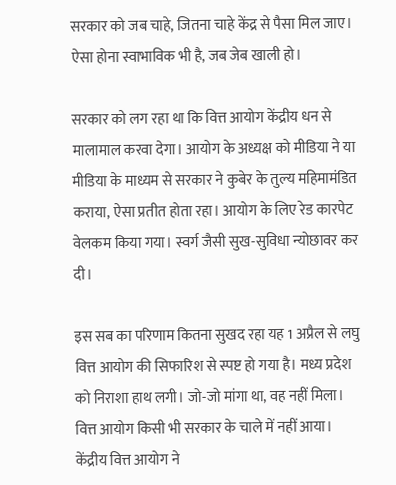सरकार को जब चाहे, जितना चाहे केंद्र से पैसा मिल जाए। ऐसा होना स्वाभाविक भी है, जब जेब खाली हो।

सरकार को लग रहा था कि वित्त आयोग केंद्रीय धन से मालामाल करवा देगा। आयोग के अध्यक्ष को मीडिया ने या मीडिया के माध्यम से सरकार ने कुबेर के तुल्य महिमामंडित कराया, ऐसा प्रतीत होता रहा। आयोग के लिए रेड कारपेट वेलकम किया गया। स्वर्ग जैसी सुख-सुविधा न्योछावर कर दी।

इस सब का परिणाम कितना सुखद रहा यह 1 अप्रैल से लघु वित्त आयोग की सिफारिश से स्पष्ट हो गया है। मध्य प्रदेश को निराशा हाथ लगी। जो-जो मांगा था, वह नहीं मिला। वित्त आयोग किसी भी सरकार के चाले में नहीं आया। केंद्रीय वित्त आयोग ने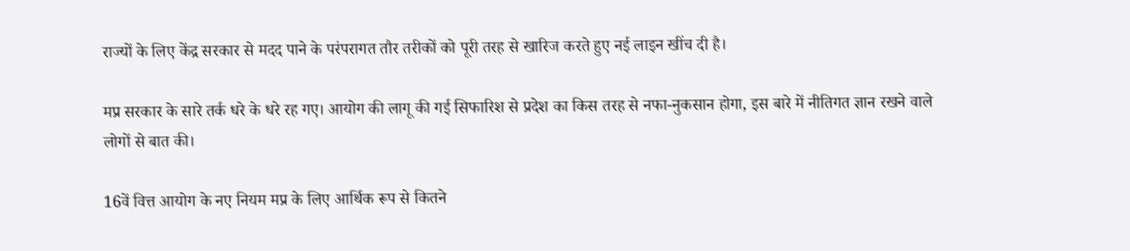राज्यों के लिए केंद्र सरकार से मदद पाने के परंपरागत तौर तरीकों को पूरी तरह से खारिज करते हुए नई लाइन खींच दी है।

मप्र सरकार के सारे तर्क धरे के धरे रह गए। आयोग की लागू की गई सिफारिश से प्रदेश का किस तरह से नफा-नुकसान होगा, इस बारे में नीतिगत ज्ञान रखने वाले लोगों से बात की।

16वें वित्त आयोग के नए नियम मप्र के लिए आर्थिक रूप से कितने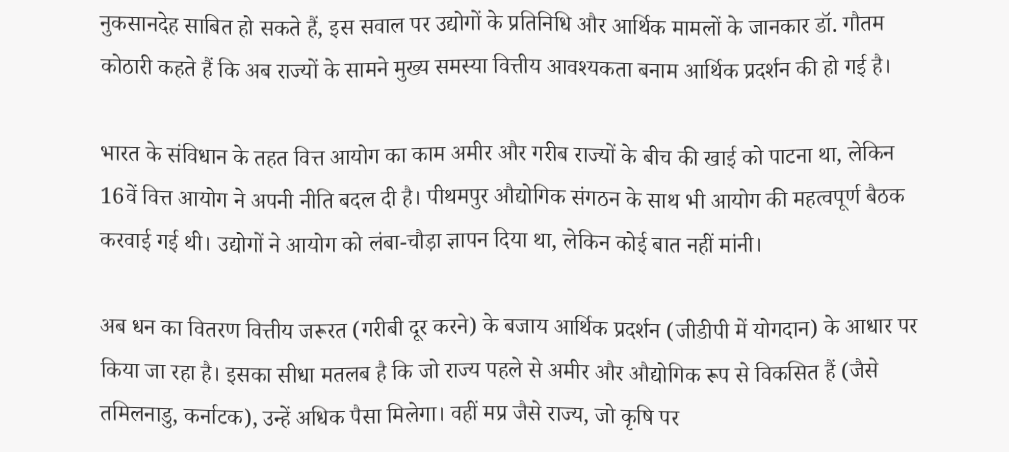नुकसानदेह साबित हो सकते हैं, इस सवाल पर उद्योगों के प्रतिनिधि और आर्थिक मामलों के जानकार डॉ. गौतम कोठारी कहते हैं कि अब राज्यों के सामने मुख्य समस्या वित्तीय आवश्यकता बनाम आर्थिक प्रदर्शन की हो गई है।

भारत के संविधान के तहत वित्त आयोग का काम अमीर और गरीब राज्यों के बीच की खाई को पाटना था, लेकिन 16वें वित्त आयोग ने अपनी नीति बदल दी है। पीथमपुर औद्योगिक संगठन के साथ भी आयोग की महत्वपूर्ण बैठक करवाई गई थी। उद्योगों ने आयोग को लंबा-चौड़ा ज्ञापन दिया था, लेकिन कोई बात नहीं मांनी।

अब धन का वितरण वित्तीय जरूरत (गरीबी दूर करने) के बजाय आर्थिक प्रदर्शन (जीडीपी में योगदान) के आधार पर किया जा रहा है। इसका सीधा मतलब है कि जो राज्य पहले से अमीर और औद्योगिक रूप से विकसित हैं (जैसे तमिलनाडु, कर्नाटक), उन्हें अधिक पैसा मिलेगा। वहीं मप्र जैसे राज्य, जो कृषि पर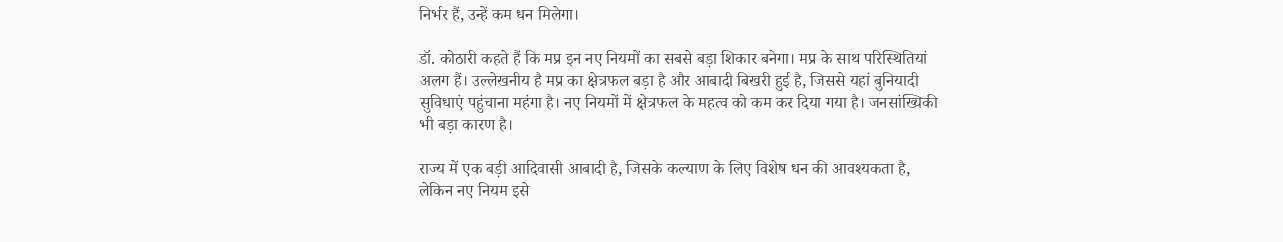निर्भर हैं, उन्हें कम धन मिलेगा।

डॉ. कोठारी कहते हैं कि मप्र इन नए नियमों का सबसे बड़ा शिकार बनेगा। मप्र के साथ परिस्थितियां अलग हैं। उल्लेखनीय है मप्र का क्षेत्रफल बड़ा है और आबादी बिखरी हुई है, जिससे यहां बुनियादी सुविधाएं पहुंचाना महंगा है। नए नियमों में क्षेत्रफल के महत्व को कम कर दिया गया है। जनसांख्यिकी भी बड़ा कारण है।

राज्य में एक बड़ी आदिवासी आबादी है, जिसके कल्याण के लिए विशेष धन की आवश्यकता है, लेकिन नए नियम इसे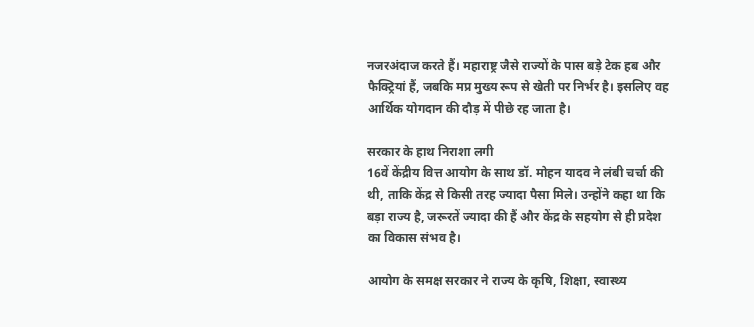नजरअंदाज करते हैं। महाराष्ट्र जैसे राज्यों के पास बड़े टेक हब और फैक्ट्रियां हैं, जबकि मप्र मुख्य रूप से खेती पर निर्भर है। इसलिए वह आर्थिक योगदान की दौड़ में पीछे रह जाता है।

सरकार के हाथ निराशा लगी
16वें केंद्रीय वित्त आयोग के साथ डॉ. मोहन यादव ने लंबी चर्चा की थी, ताकि केंद्र से किसी तरह ज्यादा पैसा मिले। उन्होंने कहा था कि बड़ा राज्य है, जरूरतें ज्यादा की हैं और केंद्र के सहयोग से ही प्रदेश का विकास संभव है।

आयोग के समक्ष सरकार ने राज्य के कृषि, शिक्षा, स्वास्थ्य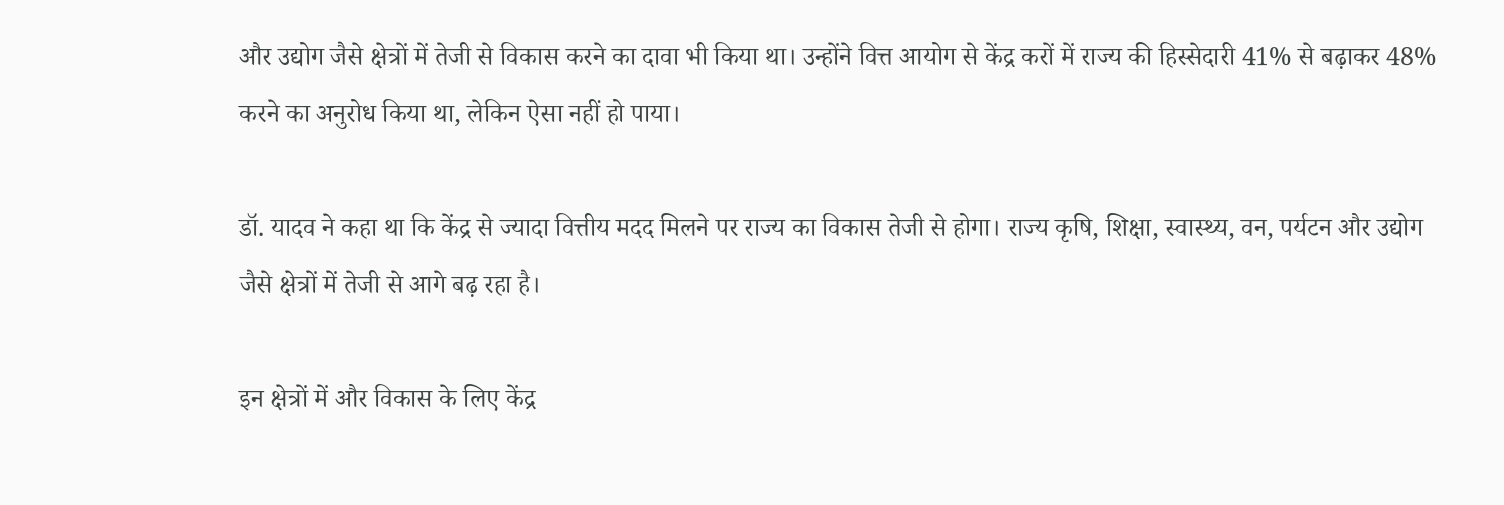और उद्योग जैसे क्षेत्रों में तेजी से विकास करने का दावा भी किया था। उन्होंने वित्त आयोग से केंद्र करों में राज्य की हिस्सेदारी 41% से बढ़ाकर 48% करने का अनुरोध किया था, लेकिन ऐसा नहीं हो पाया।

डॉ. यादव ने कहा था कि केंद्र से ज्यादा वित्तीय मदद मिलने पर राज्य का विकास तेजी से होगा। राज्य कृषि, शिक्षा, स्वास्थ्य, वन, पर्यटन और उद्योग जैसे क्षेत्रों में तेजी से आगे बढ़ रहा है।

इन क्षेत्रों में और विकास के लिए केंद्र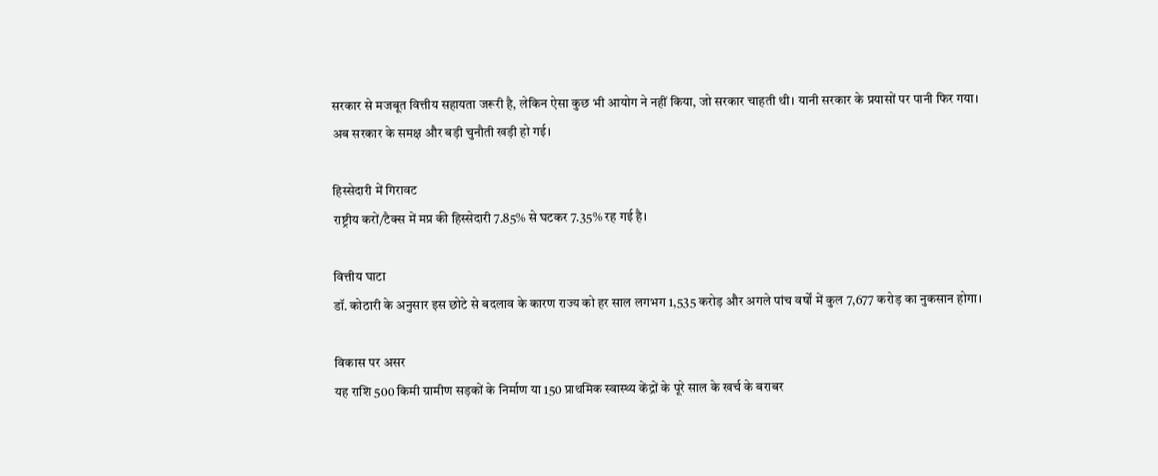सरकार से मजबूत वित्तीय सहायता जरूरी है, लेकिन ऐसा कुछ भी आयोग ने नहीं किया, जो सरकार चाहती थी। यानी सरकार के प्रयासों पर पानी फिर गया। अब सरकार के समक्ष और बड़ी चुनौती खड़ी हो गई।

हिस्सेदारी में गिरावट
राष्ट्रीय करों/टैक्स में मप्र की हिस्सेदारी 7.85% से घटकर 7.35% रह गई है।

वित्तीय घाटा
डॉ. कोठारी के अनुसार इस छोटे से बदलाव के कारण राज्य को हर साल लगभग 1,535 करोड़ और अगले पांच वर्षों में कुल 7,677 करोड़ का नुकसान होगा।

विकास पर असर
यह राशि 500 किमी ग्रामीण सड़कों के निर्माण या 150 प्राथमिक स्वास्थ्य केंद्रों के पूरे साल के खर्च के बराबर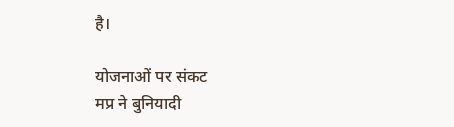है।

योजनाओं पर संकट
मप्र ने बुनियादी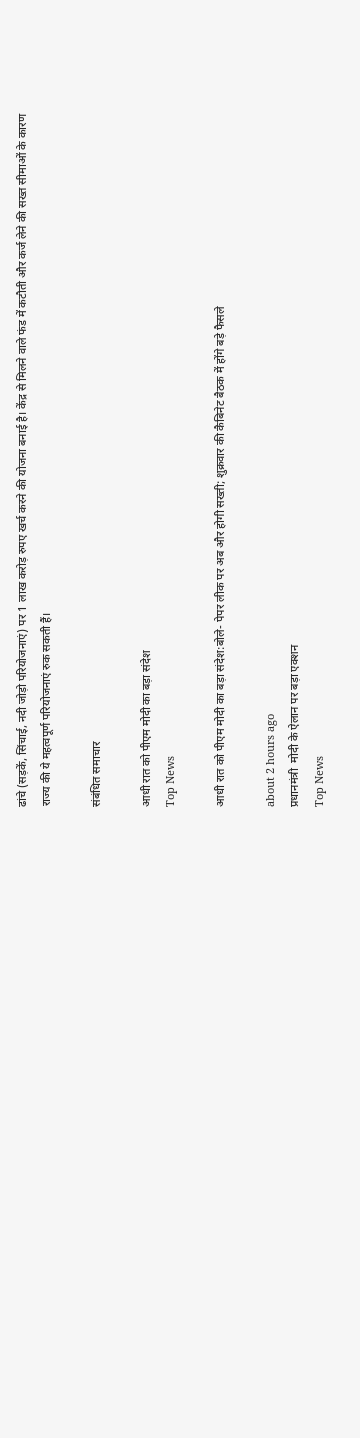ढांचे (सड़कें, सिंचाई, नदी जोड़ो परियोजनाएं) पर 1 लाख करोड़ रुपए खर्च करने की योजना बनाई है। केंद्र से मिलने वाले फंड में कटौती और कर्ज लेने की सख्त सीमाओं के कारण राज्य की ये महत्वपूर्ण परियोजनाएं रुक सकती हैं।

संबंधित समाचार

आधी रात को पीएम मोदी का बड़ा संदेश
Top News

आधी रात को पीएम मोदी का बड़ा संदेश:बोले- पेपर लीक पर अब और होगी सख्ती; शुक्रवार की कैबिनेट बैठक में होंगे बड़े फैसले

about 2 hours ago
प्रधानमंत्री  मोदी के ऐलान पर बड़ा एक्शन
Top News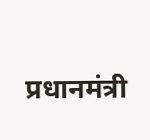प्रधानमंत्री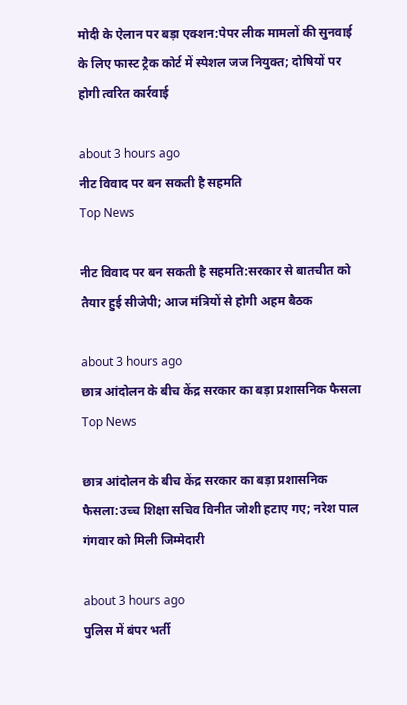मोदी के ऐलान पर बड़ा एक्शन:पेपर लीक मामलों की सुनवाई के लिए फास्ट ट्रैक कोर्ट में स्पेशल जज नियुक्त; दोषियों पर होगी त्वरित कार्रवाई

about 3 hours ago
नीट विवाद पर बन सकती है सहमति
Top News

नीट विवाद पर बन सकती है सहमति:सरकार से बातचीत को तैयार हुई सीजेपी; आज मंत्रियों से होगी अहम बैठक

about 3 hours ago
छात्र आंदोलन के बीच केंद्र सरकार का बड़ा प्रशासनिक फैसला
Top News

छात्र आंदोलन के बीच केंद्र सरकार का बड़ा प्रशासनिक फैसला:उच्च शिक्षा सचिव विनीत जोशी हटाए गए; नरेश पाल गंगवार को मिली जिम्मेदारी

about 3 hours ago
पुलिस में बंपर भर्ती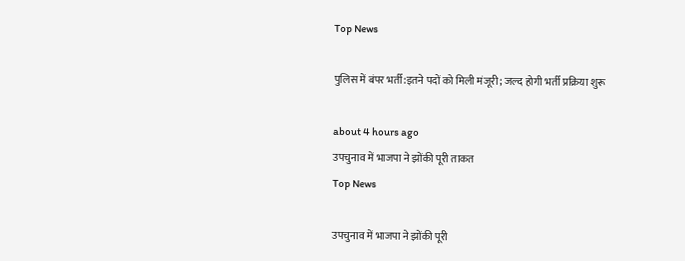Top News

पुलिस में बंपर भर्ती:इतने पदों को मिली मंजूरी; जल्द होगी भर्ती प्रक्रिया शुरू

about 4 hours ago
उपचुनाव में भाजपा ने झोंकी पूरी ताकत
Top News

उपचुनाव में भाजपा ने झोंकी पूरी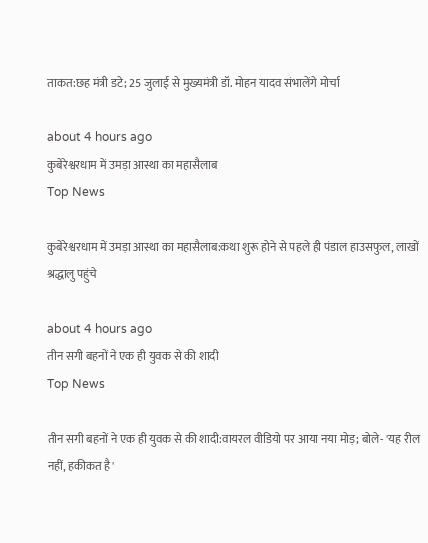ताकत:छह मंत्री डटे; 25 जुलाई से मुख्यमंत्री डॉ. मोहन यादव संभालेंगे मोर्चा

about 4 hours ago
कुबेरेश्वरधाम में उमड़ा आस्था का महासैलाब
Top News

कुबेरेश्वरधाम में उमड़ा आस्था का महासैलाब:कथा शुरू होने से पहले ही पंडाल हाउसफुल, लाखों श्रद्धालु पहुंचे

about 4 hours ago
तीन सगी बहनों ने एक ही युवक से की शादी
Top News

तीन सगी बहनों ने एक ही युवक से की शादी:वायरल वीडियो पर आया नया मोड़; बोले- 'यह रील नहीं, हकीकत है'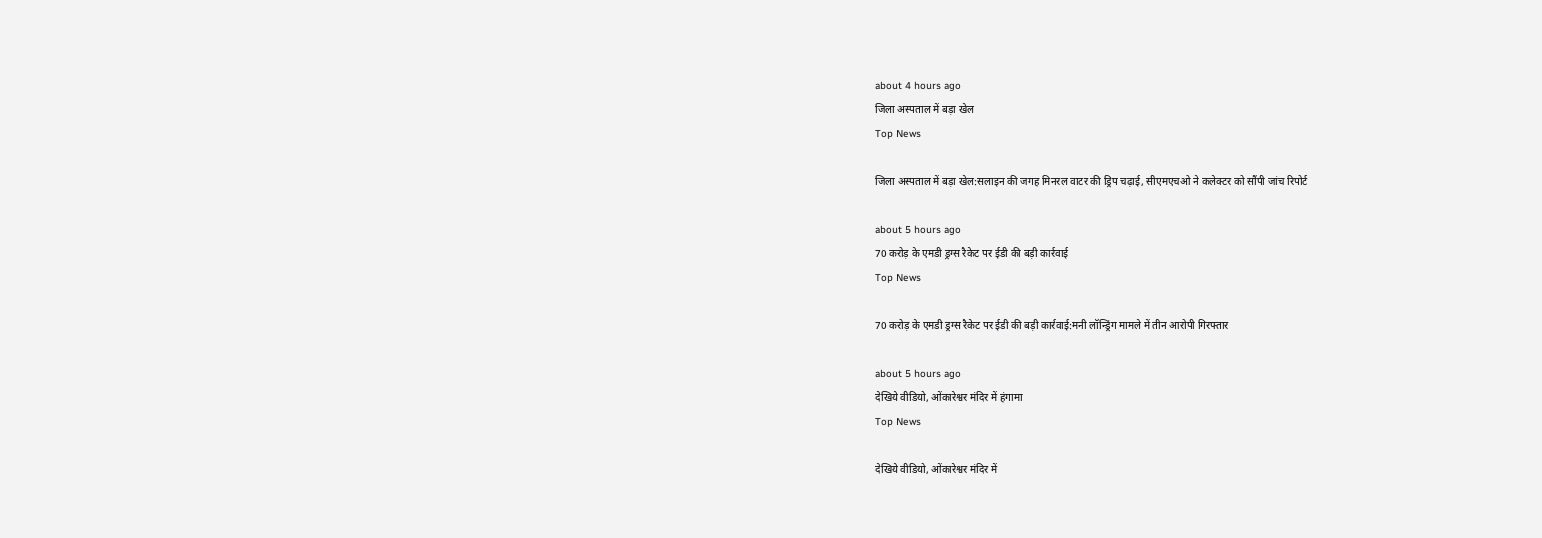about 4 hours ago
जिला अस्पताल में बड़ा खेल
Top News

जिला अस्पताल में बड़ा खेल:सलाइन की जगह मिनरल वाटर की ड्रिप चढ़ाई, सीएमएचओ ने कलेक्टर को सौंपी जांच रिपोर्ट

about 5 hours ago
70 करोड़ के एमडी ड्रग्स रैकेट पर ईडी की बड़ी कार्रवाई
Top News

70 करोड़ के एमडी ड्रग्स रैकेट पर ईडी की बड़ी कार्रवाई:मनी लॉन्ड्रिंग मामले में तीन आरोपी गिरफ्तार

about 5 hours ago
देखिये वीडियो, ओंकारेश्वर मंदिर में हंगामा
Top News

देखिये वीडियो, ओंकारेश्वर मंदिर में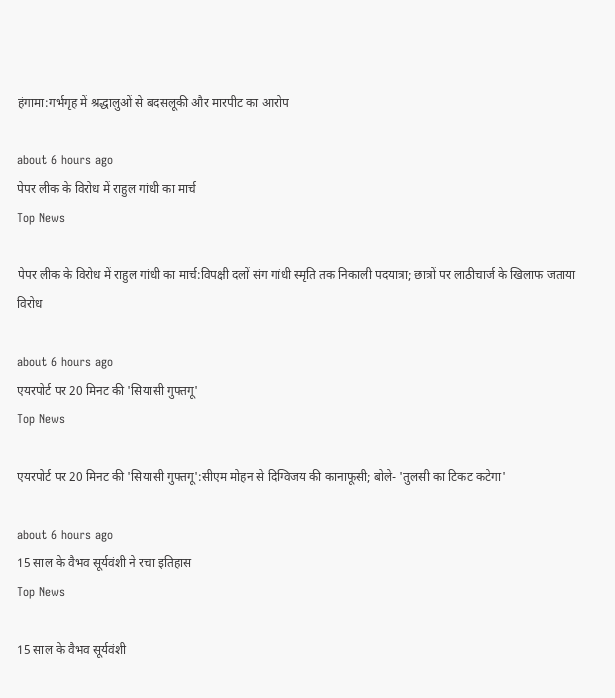हंगामा:गर्भगृह में श्रद्धालुओं से बदसलूकी और मारपीट का आरोप

about 6 hours ago
पेपर लीक के विरोध में राहुल गांधी का मार्च
Top News

पेपर लीक के विरोध में राहुल गांधी का मार्च:विपक्षी दलों संग गांधी स्मृति तक निकाली पदयात्रा; छात्रों पर लाठीचार्ज के खिलाफ जताया विरोध

about 6 hours ago
एयरपोर्ट पर 20 मिनट की 'सियासी गुफ्तगू'
Top News

एयरपोर्ट पर 20 मिनट की 'सियासी गुफ्तगू':सीएम मोहन से दिग्विजय की कानाफूसी; बोले- 'तुलसी का टिकट कटेगा'

about 6 hours ago
15 साल के वैभव सूर्यवंशी ने रचा इतिहास
Top News

15 साल के वैभव सूर्यवंशी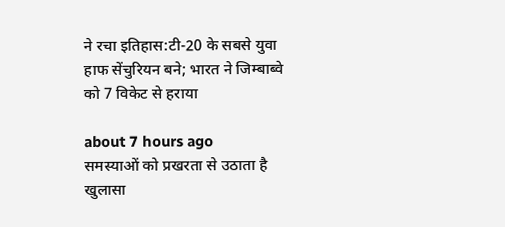ने रचा इतिहास:टी-20 के सबसे युवा हाफ सेंचुरियन बने; भारत ने जिम्बाब्वे को 7 विकेट से हराया

about 7 hours ago
समस्याओं को प्रखरता से उठाता है खुलासा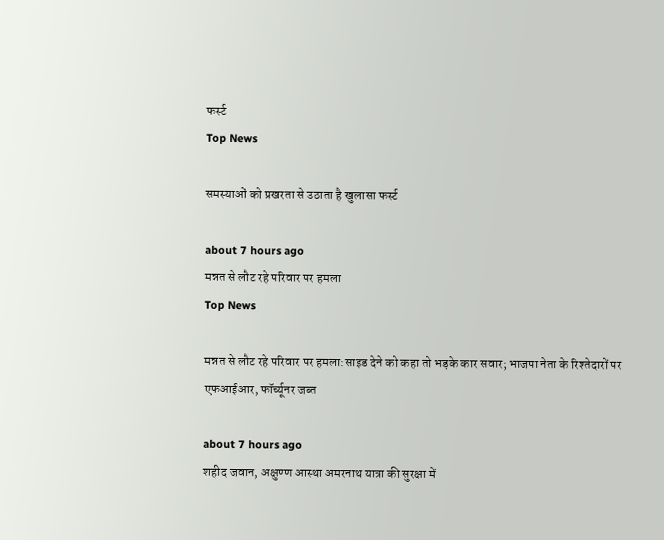फर्स्ट
Top News

समस्याओं को प्रखरता से उठाता है खुलासा फर्स्ट

about 7 hours ago
मन्नत से लौट रहे परिवार पर हमला
Top News

मन्नत से लौट रहे परिवार पर हमला:साइड देने को कहा तो भड़के कार सवार; भाजपा नेता के रिश्तेदारों पर एफआईआर, फॉर्च्यूनर जब्त

about 7 hours ago
शहीद जवान, अक्षुण्ण आस्था अमरनाथ यात्रा की सुरक्षा में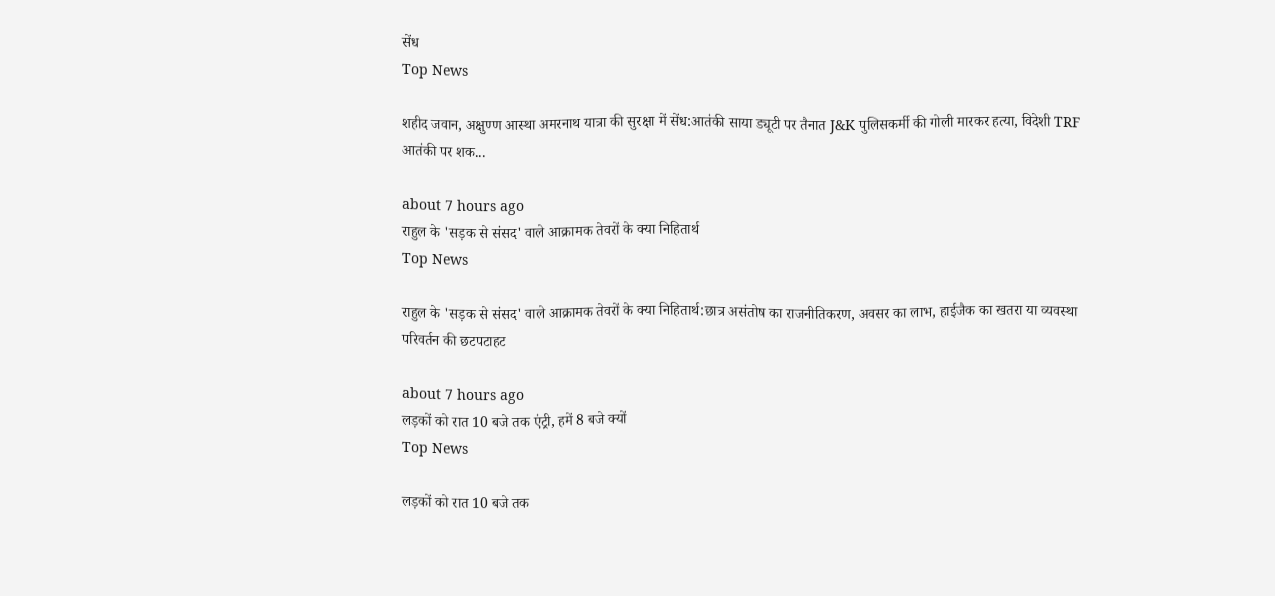सेंध
Top News

शहीद जवान, अक्षुण्ण आस्था अमरनाथ यात्रा की सुरक्षा में सेंध:आतंकी साया ड्यूटी पर तैनात J&K पुलिसकर्मी की गोली मारकर हत्या, विदेशी TRF आतंकी पर शक...

about 7 hours ago
राहुल के 'सड़क से संसद' वाले आक्रामक तेवरों के क्या निहितार्थ
Top News

राहुल के 'सड़क से संसद' वाले आक्रामक तेवरों के क्या निहितार्थ:छात्र असंतोष का राजनीतिकरण, अवसर का लाभ, हाईजैक का खतरा या व्यवस्था परिवर्तन की छटपटाहट

about 7 hours ago
लड़कों को रात 10 बजे तक एंट्री, हमें 8 बजे क्यों
Top News

लड़कों को रात 10 बजे तक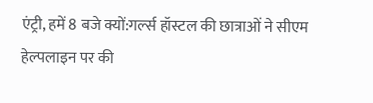एंट्री, हमें 8 बजे क्यों:गर्ल्स हॉस्टल की छात्राओं ने सीएम हेल्पलाइन पर की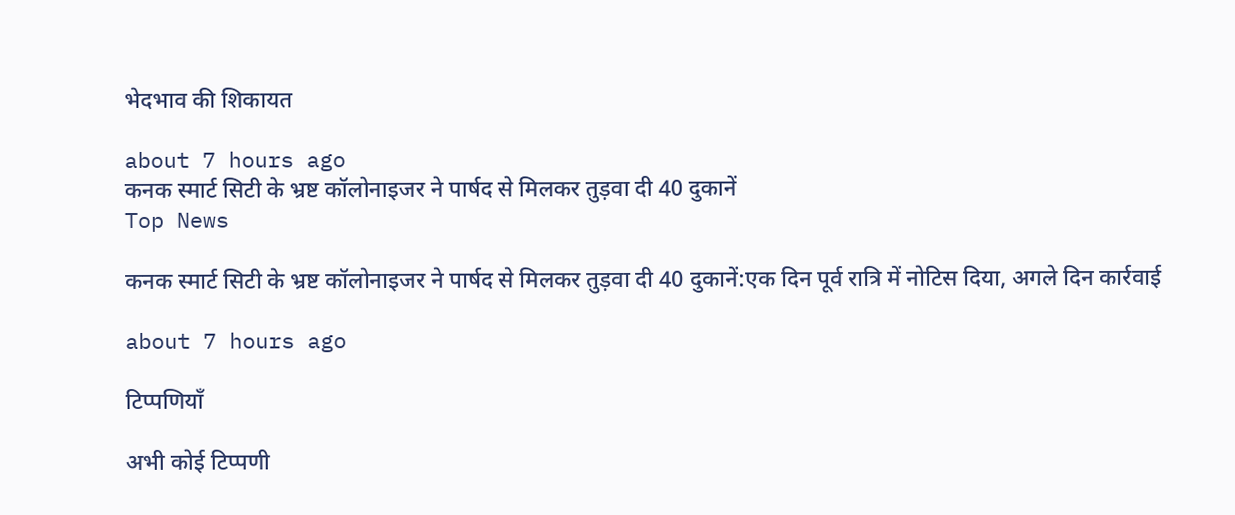भेदभाव की शिकायत

about 7 hours ago
कनक स्मार्ट सिटी के भ्रष्ट कॉलोनाइजर ने पार्षद से मिलकर तुड़वा दी 40 दुकानें
Top News

कनक स्मार्ट सिटी के भ्रष्ट कॉलोनाइजर ने पार्षद से मिलकर तुड़वा दी 40 दुकानें:एक दिन पूर्व रात्रि में नोटिस दिया, अगले दिन कार्रवाई

about 7 hours ago

टिप्पणियाँ

अभी कोई टिप्पणी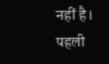नहीं है। पहली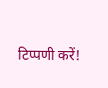टिप्पणी करें!